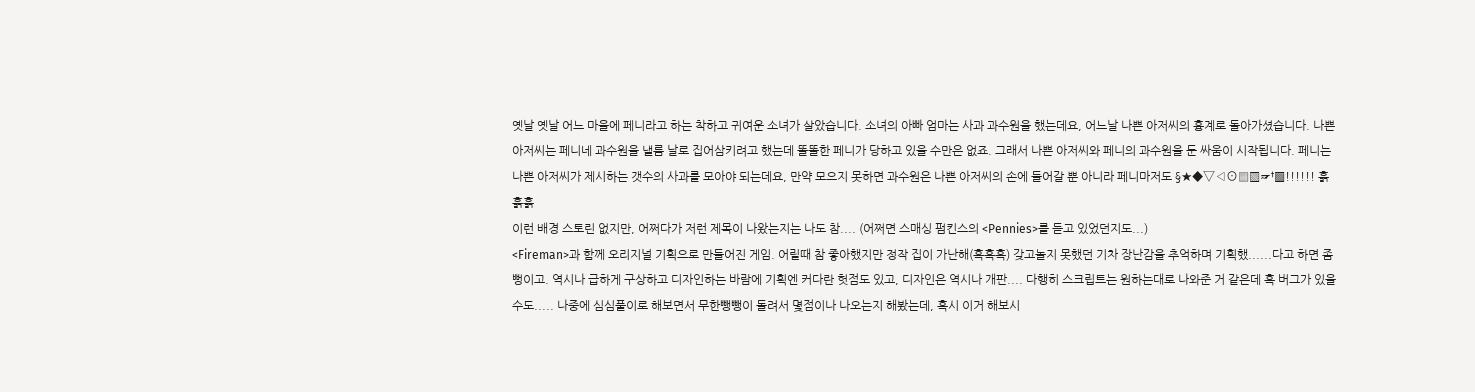옛날 옛날 어느 마을에 페니라고 하는 착하고 귀여운 소녀가 살았습니다. 소녀의 아빠 엄마는 사과 과수원을 했는데요, 어느날 나쁜 아저씨의 흉계로 돌아가셨습니다. 나쁜 아저씨는 페니네 과수원을 낼름 날로 집어삼키려고 했는데 똘똘한 페니가 당하고 있을 수만은 없죠. 그래서 나쁜 아저씨와 페니의 과수원을 둔 싸움이 시작됩니다. 페니는 나쁜 아저씨가 제시하는 갯수의 사과를 모아야 되는데요, 만약 모으지 못하면 과수원은 나쁜 아저씨의 손에 들어갈 뿐 아니라 페니마저도 §★◆▽◁⊙▒▧☞†▩!!!!!! 흙흙흙
이런 배경 스토린 없지만, 어쩌다가 저런 제목이 나왔는지는 나도 참.... (어쩌면 스매싱 펌킨스의 <Pennies>를 듣고 있었던지도...)
<Fireman>과 함께 오리지널 기획으로 만들어진 게임. 어릴때 참 좋아했지만 정작 집이 가난해(흑흑흑) 갖고놀지 못했던 기차 장난감을 추억하며 기획했......다고 하면 좀 뻥이고. 역시나 급하게 구상하고 디자인하는 바람에 기획엔 커다란 헛점도 있고, 디자인은 역시나 개판.... 다행히 스크립트는 원하는대로 나와준 거 같은데 혹 버그가 있을 수도..... 나중에 심심풀이로 해보면서 무한뺑뺑이 돌려서 몇점이나 나오는지 해봤는데, 혹시 이거 해보시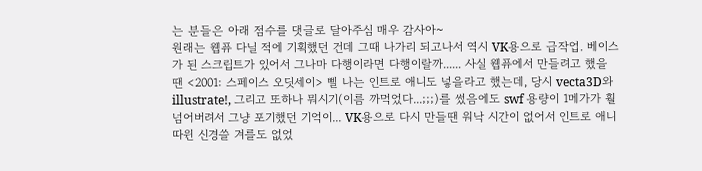는 분들은 아래 점수를 댓글로 달아주심 매우 감사아~
원래는 웹퓨 다닐 적에 기획했던 건데 그때 나가리 되고나서 역시 VK용으로 급작업. 베이스가 된 스크립트가 있어서 그나마 다행이라면 다행이랄까...... 사실 웹퓨에서 만들려고 했을 땐 <2001: 스페이스 오딧세이> 삘 나는 인트로 애니도 넣을라고 했는데, 당시 vecta3D와 illustrate!, 그리고 또하나 뭐시기(이름 까먹었다...;;;)를 썼음에도 swf 용량이 1메가가 훨 넘어버려서 그냥 포기했던 기억이... VK용으로 다시 만들땐 워낙 시간이 없어서 인트로 애니따윈 신경쓸 겨를도 없었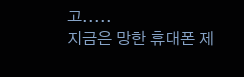고.....
지금은 망한 휴대폰 제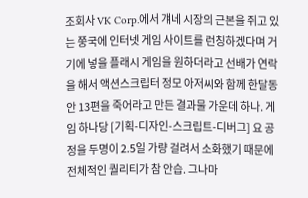조회사 VK Corp.에서 걔네 시장의 근본을 쥐고 있는 쭝국에 인터넷 게임 사이트를 런칭하겠다며 거기에 넣을 플래시 게임을 원하더라고 선배가 연락을 해서 액션스크립터 정모 아저씨와 함께 한달동안 13편을 죽어라고 만든 결과물 가운데 하나. 게임 하나당 [기획-디자인-스크립트-디버그] 요 공정을 두명이 2.5일 가량 걸려서 소화했기 때문에 전체적인 퀄리티가 참 안습. 그나마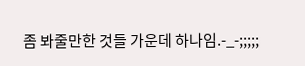좀 봐줄만한 것들 가운데 하나임.-_-;;;;;